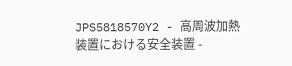JPS5818570Y2 - 高周波加熱装置における安全装置 -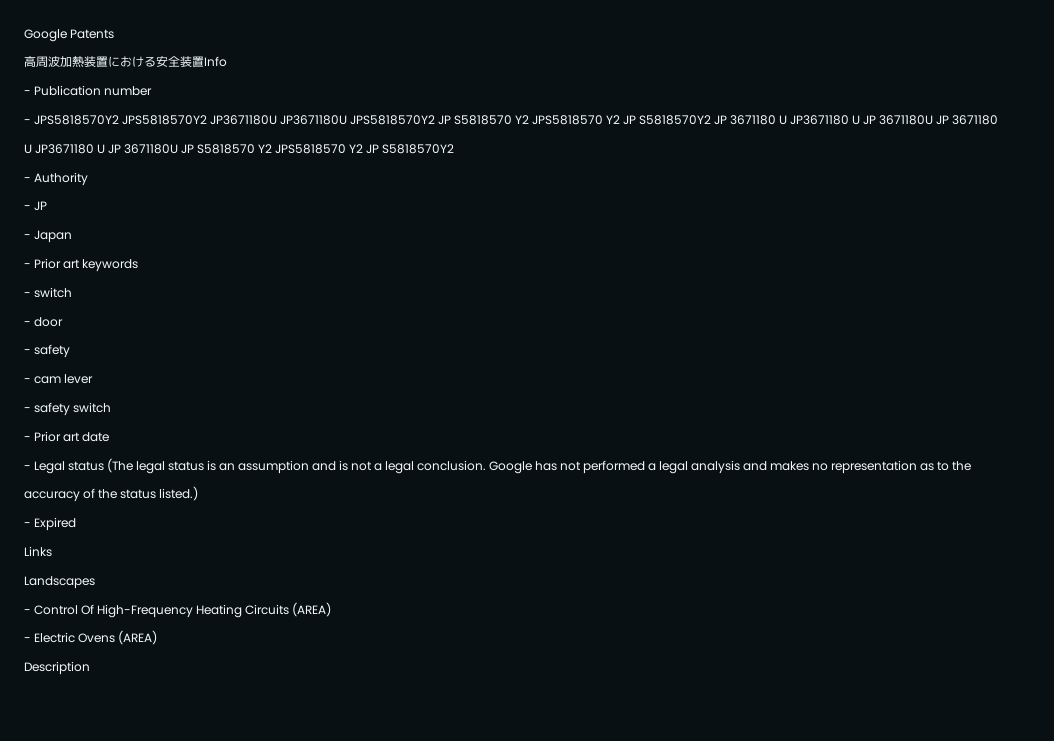Google Patents
高周波加熱装置における安全装置Info
- Publication number
- JPS5818570Y2 JPS5818570Y2 JP3671180U JP3671180U JPS5818570Y2 JP S5818570 Y2 JPS5818570 Y2 JP S5818570Y2 JP 3671180 U JP3671180 U JP 3671180U JP 3671180 U JP3671180 U JP 3671180U JP S5818570 Y2 JPS5818570 Y2 JP S5818570Y2
- Authority
- JP
- Japan
- Prior art keywords
- switch
- door
- safety
- cam lever
- safety switch
- Prior art date
- Legal status (The legal status is an assumption and is not a legal conclusion. Google has not performed a legal analysis and makes no representation as to the accuracy of the status listed.)
- Expired
Links
Landscapes
- Control Of High-Frequency Heating Circuits (AREA)
- Electric Ovens (AREA)
Description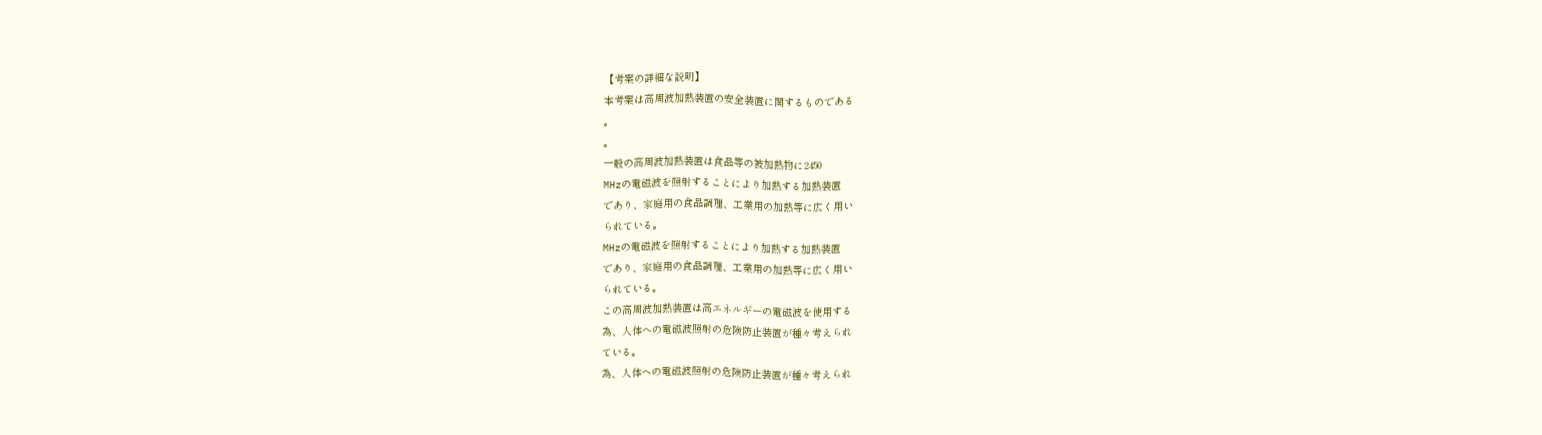【考案の詳細な説明】
本考案は高周波加熱装置の安全装置に関するものである
。
。
一般の高周波加熱装置は食品等の被加熱物に2450
MHzの電磁波を照射することにより加熱する加熱装置
であり、家庭用の食品調理、工業用の加熱等に広く用い
られている。
MHzの電磁波を照射することにより加熱する加熱装置
であり、家庭用の食品調理、工業用の加熱等に広く用い
られている。
この高周波加熱装置は高エネルギーの電磁波を使用する
為、人体への電磁波照射の危険防止装置が種々考えられ
ている。
為、人体への電磁波照射の危険防止装置が種々考えられ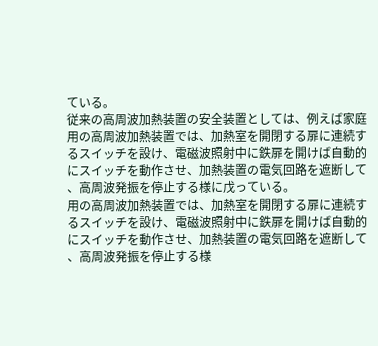ている。
従来の高周波加熱装置の安全装置としては、例えば家庭
用の高周波加熱装置では、加熱室を開閉する扉に連続す
るスイッチを設け、電磁波照射中に鉄扉を開けば自動的
にスイッチを動作させ、加熱装置の電気回路を遮断して
、高周波発振を停止する様に戊っている。
用の高周波加熱装置では、加熱室を開閉する扉に連続す
るスイッチを設け、電磁波照射中に鉄扉を開けば自動的
にスイッチを動作させ、加熱装置の電気回路を遮断して
、高周波発振を停止する様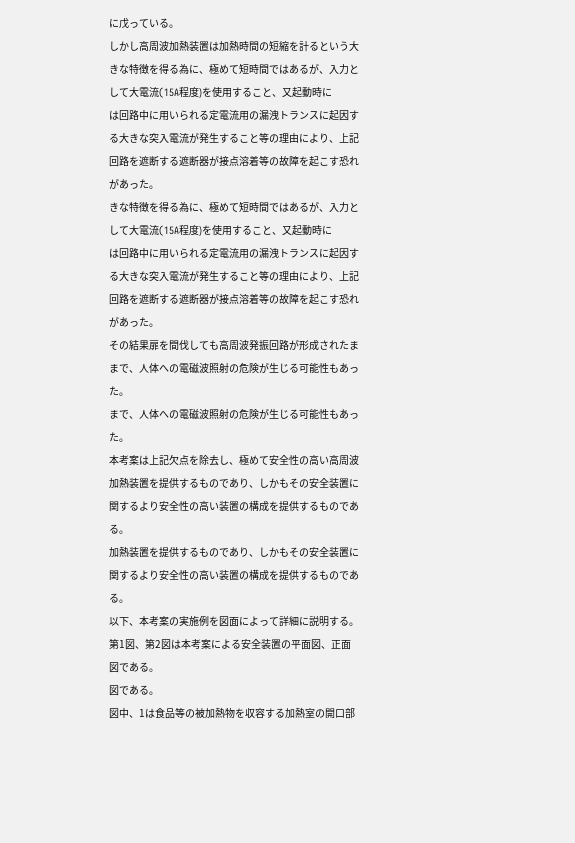に戊っている。
しかし高周波加熱装置は加熱時間の短縮を計るという大
きな特徴を得る為に、極めて短時間ではあるが、入力と
して大電流(15A程度)を使用すること、又起動時に
は回路中に用いられる定電流用の漏洩トランスに起因す
る大きな突入電流が発生すること等の理由により、上記
回路を遮断する遮断器が接点溶着等の故障を起こす恐れ
があった。
きな特徴を得る為に、極めて短時間ではあるが、入力と
して大電流(15A程度)を使用すること、又起動時に
は回路中に用いられる定電流用の漏洩トランスに起因す
る大きな突入電流が発生すること等の理由により、上記
回路を遮断する遮断器が接点溶着等の故障を起こす恐れ
があった。
その結果扉を間伐しても高周波発振回路が形成されたま
まで、人体への電磁波照射の危険が生じる可能性もあっ
た。
まで、人体への電磁波照射の危険が生じる可能性もあっ
た。
本考案は上記欠点を除去し、極めて安全性の高い高周波
加熱装置を提供するものであり、しかもその安全装置に
関するより安全性の高い装置の構成を提供するものであ
る。
加熱装置を提供するものであり、しかもその安全装置に
関するより安全性の高い装置の構成を提供するものであ
る。
以下、本考案の実施例を図面によって詳細に説明する。
第1図、第2図は本考案による安全装置の平面図、正面
図である。
図である。
図中、1は食品等の被加熱物を収容する加熱室の開口部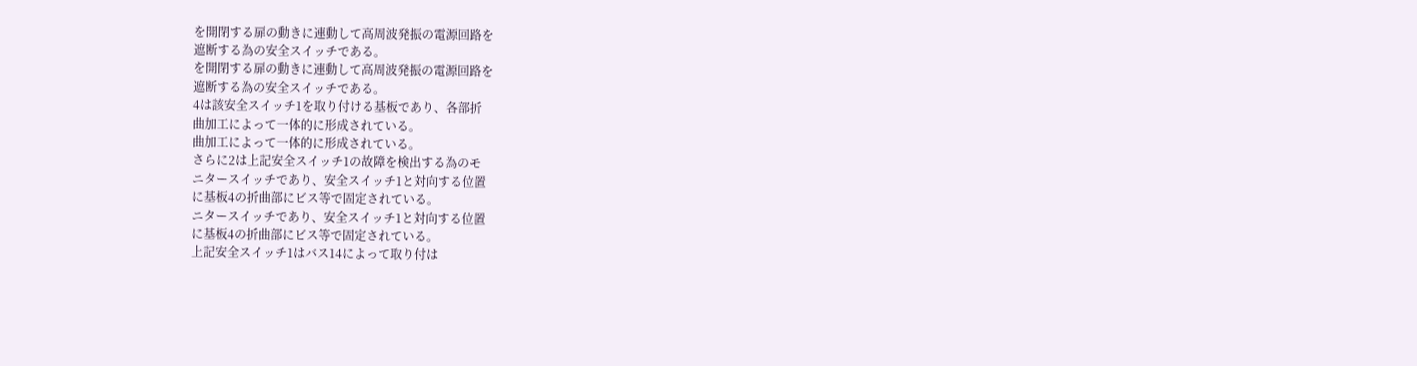を開閉する扉の動きに連動して高周波発振の電源回路を
遮断する為の安全スイッチである。
を開閉する扉の動きに連動して高周波発振の電源回路を
遮断する為の安全スイッチである。
4は該安全スイッチ1を取り付ける基板であり、各部折
曲加工によって一体的に形成されている。
曲加工によって一体的に形成されている。
さらに2は上記安全スイッチ1の故障を検出する為のモ
ニタースイッチであり、安全スイッチ1と対向する位置
に基板4の折曲部にビス等で固定されている。
ニタースイッチであり、安全スイッチ1と対向する位置
に基板4の折曲部にビス等で固定されている。
上記安全スイッチ1はバス14によって取り付は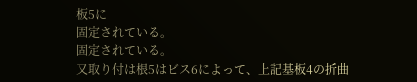板5に
固定されている。
固定されている。
又取り付は根5はビス6によって、上記基板4の折曲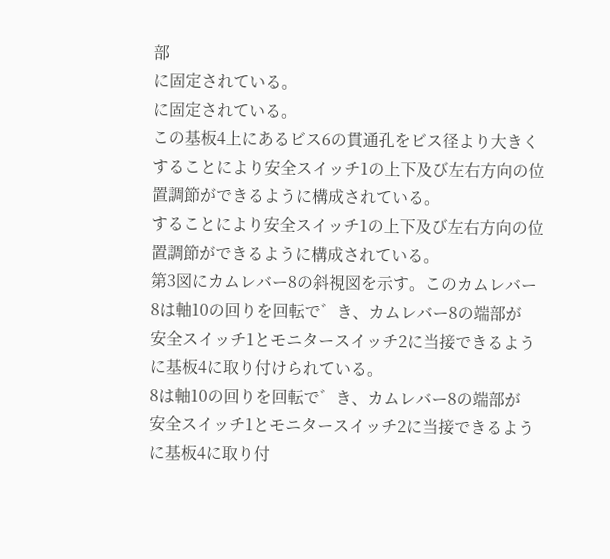部
に固定されている。
に固定されている。
この基板4上にあるビス6の貫通孔をビス径より大きく
することにより安全スイッチ1の上下及び左右方向の位
置調節ができるように構成されている。
することにより安全スイッチ1の上下及び左右方向の位
置調節ができるように構成されている。
第3図にカムレバー8の斜視図を示す。このカムレバー
8は軸10の回りを回転で゛き、カムレバー8の端部が
安全スイッチ1とモニタースイッチ2に当接できるよう
に基板4に取り付けられている。
8は軸10の回りを回転で゛き、カムレバー8の端部が
安全スイッチ1とモニタースイッチ2に当接できるよう
に基板4に取り付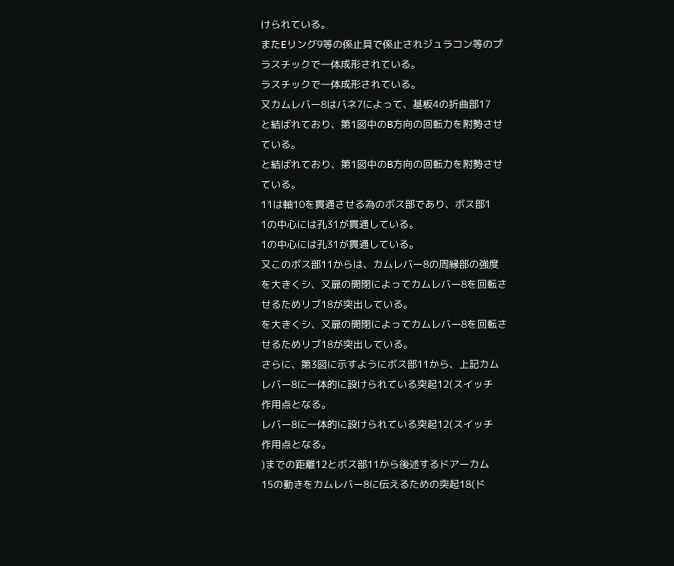けられている。
またEリング9等の係止具で係止されジュラコン等のプ
ラスチックで一体成形されている。
ラスチックで一体成形されている。
又カムレバー8はバネ7によって、基板4の折曲部17
と結ばれており、第1図中のB方向の回転力を附勢させ
ている。
と結ばれており、第1図中のB方向の回転力を附勢させ
ている。
11は軸10を貫通させる為のボス部であり、ボス部1
1の中心には孔31が貫通している。
1の中心には孔31が貫通している。
又このボス部11からは、カムレバー8の周縁部の強度
を大きくシ、又扉の開閉によってカムレバー8を回転さ
せるためリブ18が突出している。
を大きくシ、又扉の開閉によってカムレバー8を回転さ
せるためリブ18が突出している。
さらに、第3図に示すようにボス部11から、上記カム
レバー8に一体的に設けられている突起12(スイッチ
作用点となる。
レバー8に一体的に設けられている突起12(スイッチ
作用点となる。
)までの距離12とボス部11から後述するドアーカム
15の動きをカムレバー8に伝えるための突起18(ド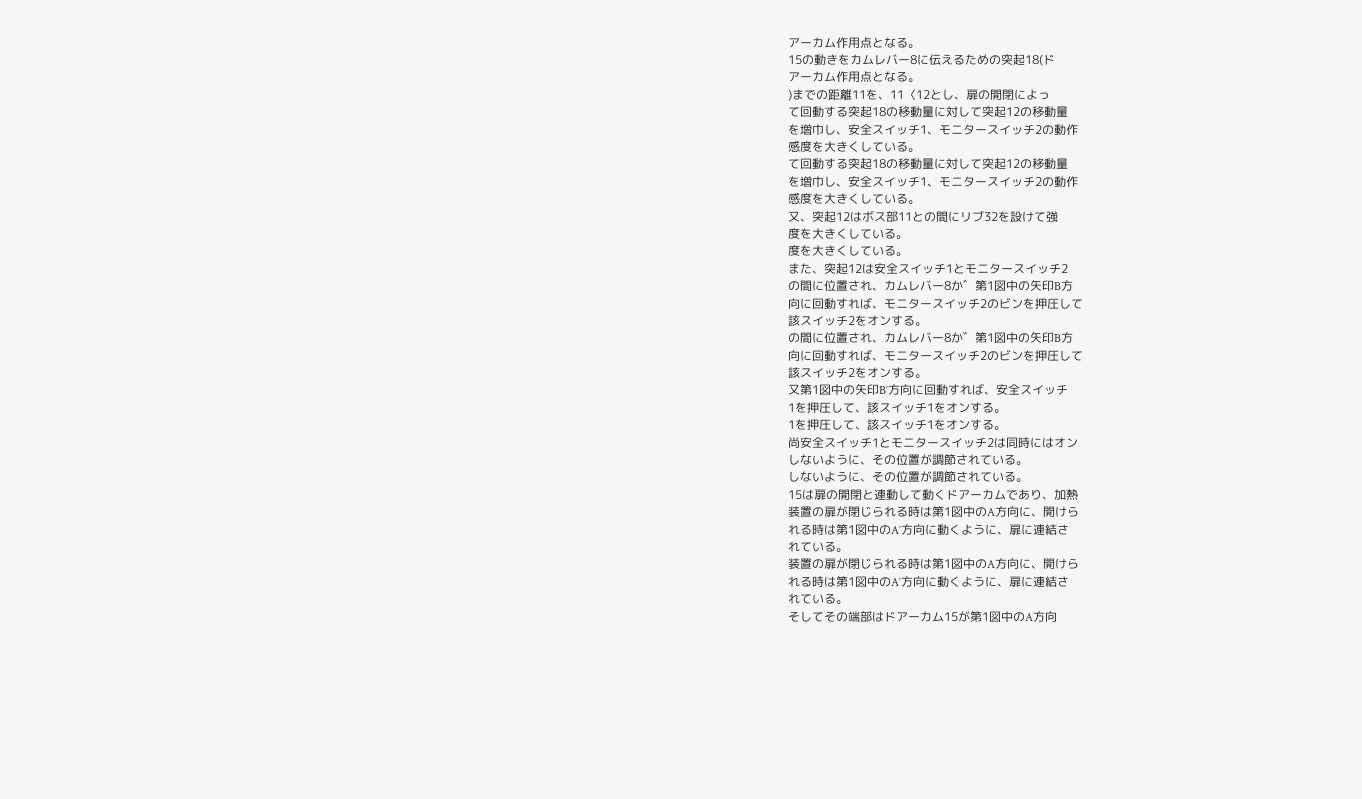アーカム作用点となる。
15の動きをカムレバー8に伝えるための突起18(ド
アーカム作用点となる。
)までの距離11を、11〈12とし、扉の開閉によっ
て回動する突起18の移動量に対して突起12の移動量
を増巾し、安全スイッチ1、モニタースイッチ2の動作
感度を大きくしている。
て回動する突起18の移動量に対して突起12の移動量
を増巾し、安全スイッチ1、モニタースイッチ2の動作
感度を大きくしている。
又、突起12はボス部11との間にリブ32を設けて強
度を大きくしている。
度を大きくしている。
また、突起12は安全スイッチ1とモニタースイッチ2
の間に位置され、カムレバー8か゛第1図中の矢印B方
向に回動すれば、モニタースイッチ2のビンを押圧して
該スイッチ2をオンする。
の間に位置され、カムレバー8か゛第1図中の矢印B方
向に回動すれば、モニタースイッチ2のビンを押圧して
該スイッチ2をオンする。
又第1図中の矢印B′方向に回動すれば、安全スイッチ
1を押圧して、該スイッチ1をオンする。
1を押圧して、該スイッチ1をオンする。
尚安全スイッチ1とモニタースイッチ2は同時にはオン
しないように、その位置が調節されている。
しないように、その位置が調節されている。
15は扉の開閉と連動して動くドアーカムであり、加熱
装置の扉が閉じられる時は第1図中のA方向に、開けら
れる時は第1図中のA′方向に動くように、扉に連結さ
れている。
装置の扉が閉じられる時は第1図中のA方向に、開けら
れる時は第1図中のA′方向に動くように、扉に連結さ
れている。
そしてその端部はドアーカム15が第1図中のA方向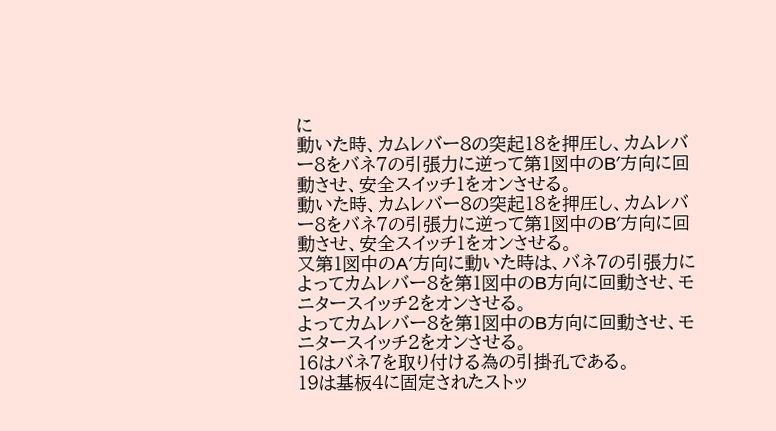に
動いた時、カムレバー8の突起18を押圧し、カムレバ
ー8をバネ7の引張力に逆って第1図中のB′方向に回
動させ、安全スイッチ1をオンさせる。
動いた時、カムレバー8の突起18を押圧し、カムレバ
ー8をバネ7の引張力に逆って第1図中のB′方向に回
動させ、安全スイッチ1をオンさせる。
又第1図中のA′方向に動いた時は、バネ7の引張力に
よってカムレバー8を第1図中のB方向に回動させ、モ
ニタースイッチ2をオンさせる。
よってカムレバー8を第1図中のB方向に回動させ、モ
ニタースイッチ2をオンさせる。
16はバネ7を取り付ける為の引掛孔である。
19は基板4に固定されたストッ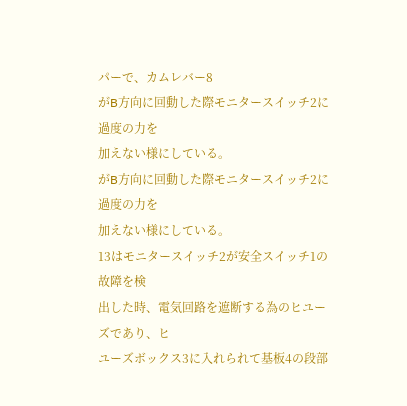パーで、カムレバー8
がB方向に回動した際モニタースイッチ2に過度の力を
加えない様にしている。
がB方向に回動した際モニタースイッチ2に過度の力を
加えない様にしている。
13はモニタースイッチ2が安全スイッチ1の故障を検
出した時、電気回路を遮断する為のヒユーズであり、ヒ
ユーズボックス3に入れられて基板4の段部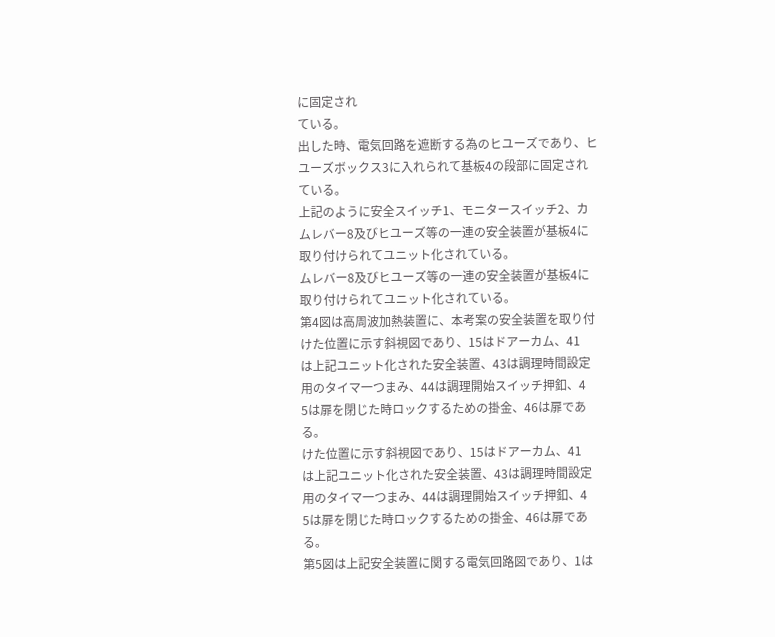に固定され
ている。
出した時、電気回路を遮断する為のヒユーズであり、ヒ
ユーズボックス3に入れられて基板4の段部に固定され
ている。
上記のように安全スイッチ1、モニタースイッチ2、カ
ムレバー8及びヒユーズ等の一連の安全装置が基板4に
取り付けられてユニット化されている。
ムレバー8及びヒユーズ等の一連の安全装置が基板4に
取り付けられてユニット化されている。
第4図は高周波加熱装置に、本考案の安全装置を取り付
けた位置に示す斜視図であり、15はドアーカム、41
は上記ユニット化された安全装置、43は調理時間設定
用のタイマ一つまみ、44は調理開始スイッチ押釦、4
5は扉を閉じた時ロックするための掛金、46は扉であ
る。
けた位置に示す斜視図であり、15はドアーカム、41
は上記ユニット化された安全装置、43は調理時間設定
用のタイマ一つまみ、44は調理開始スイッチ押釦、4
5は扉を閉じた時ロックするための掛金、46は扉であ
る。
第5図は上記安全装置に関する電気回路図であり、1は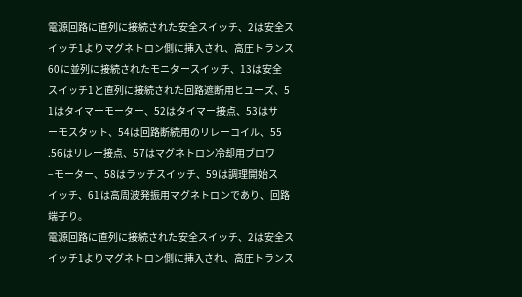電源回路に直列に接続された安全スイッチ、2は安全ス
イッチ1よりマグネトロン側に挿入され、高圧トランス
60に並列に接続されたモニタースイッチ、13は安全
スイッチ1と直列に接続された回路遮断用ヒユーズ、5
1はタイマーモーター、52はタイマー接点、53はサ
ーモスタット、54は回路断続用のリレーコイル、55
.56はリレー接点、57はマグネトロン冷却用ブロワ
−モーター、58はラッチスイッチ、59は調理開始ス
イッチ、61は高周波発振用マグネトロンであり、回路
端子り。
電源回路に直列に接続された安全スイッチ、2は安全ス
イッチ1よりマグネトロン側に挿入され、高圧トランス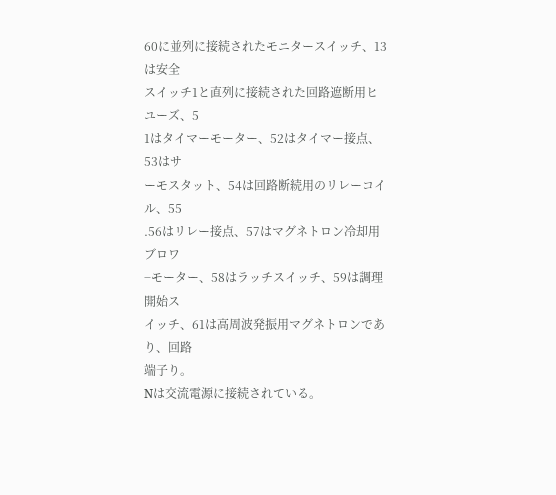60に並列に接続されたモニタースイッチ、13は安全
スイッチ1と直列に接続された回路遮断用ヒユーズ、5
1はタイマーモーター、52はタイマー接点、53はサ
ーモスタット、54は回路断続用のリレーコイル、55
.56はリレー接点、57はマグネトロン冷却用ブロワ
−モーター、58はラッチスイッチ、59は調理開始ス
イッチ、61は高周波発振用マグネトロンであり、回路
端子り。
Nは交流電源に接続されている。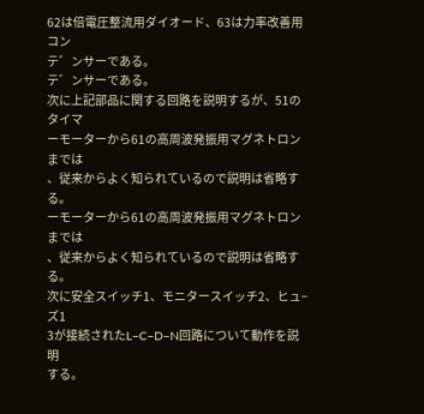62は倍電圧整流用ダイオード、63は力率改善用コン
テ゛ンサーである。
テ゛ンサーである。
次に上記部品に関する回路を説明するが、51のタイマ
ーモーターから61の高周波発振用マグネトロンまでは
、従来からよく知られているので説明は省略する。
ーモーターから61の高周波発振用マグネトロンまでは
、従来からよく知られているので説明は省略する。
次に安全スイッチ1、モニタースイッチ2、ヒュ−ズ1
3が接続されたL−C−D−N回路について動作を説明
する。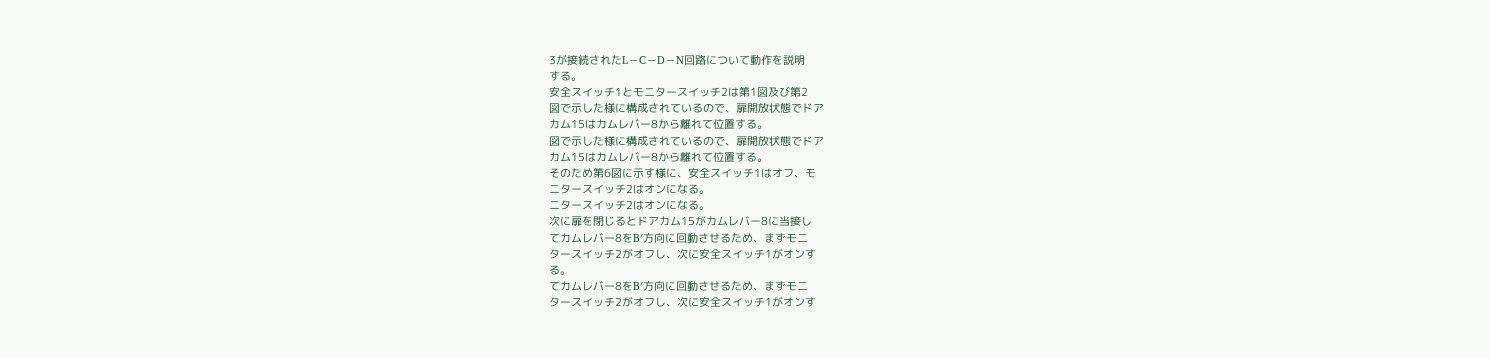3が接続されたL−C−D−N回路について動作を説明
する。
安全スイッチ1とモニタースイッチ2は第1図及び第2
図で示した様に構成されているので、扉開放状態でドア
カム15はカムレバー8から離れて位置する。
図で示した様に構成されているので、扉開放状態でドア
カム15はカムレバー8から離れて位置する。
そのため第6図に示す様に、安全スイッチ1はオフ、モ
ニタースイッチ2はオンになる。
ニタースイッチ2はオンになる。
次に扉を閉じるとドアカム15がカムレバー8に当接し
てカムレバー8をB′方向に回動させるため、まずモニ
タースイッチ2がオフし、次に安全スイッチ1がオンす
る。
てカムレバー8をB′方向に回動させるため、まずモニ
タースイッチ2がオフし、次に安全スイッチ1がオンす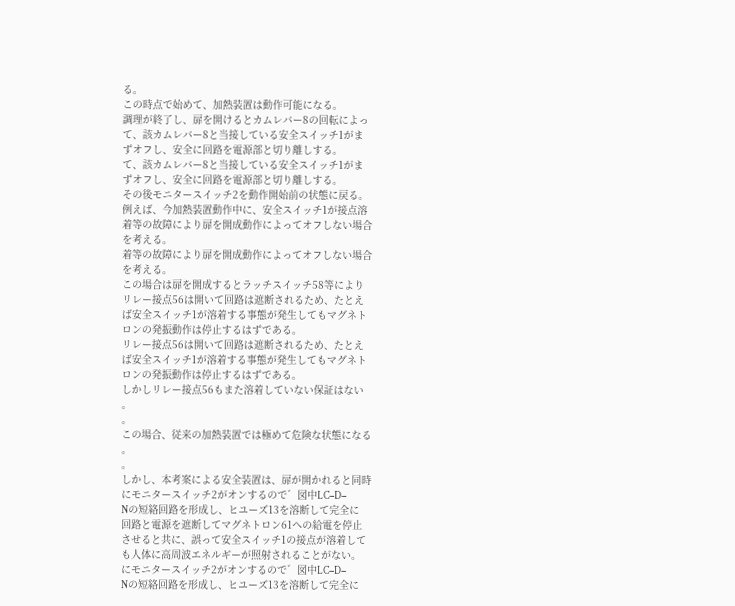る。
この時点で始めて、加熱装置は動作可能になる。
調理が終了し、扉を開けるとカムレバー8の回転によっ
て、該カムレバー8と当接している安全スイッチ1がま
ずオフし、安全に回路を電源部と切り離しする。
て、該カムレバー8と当接している安全スイッチ1がま
ずオフし、安全に回路を電源部と切り離しする。
その後モニタースイッチ2を動作開始前の状態に戻る。
例えば、今加熱装置動作中に、安全スイッチ1が接点溶
着等の故障により扉を開成動作によってオフしない場合
を考える。
着等の故障により扉を開成動作によってオフしない場合
を考える。
この場合は扉を開成するとラッチスイッチ58等により
リレー接点56は開いて回路は遮断されるため、たとえ
ば安全スイッチ1が溶着する事態が発生してもマグネト
ロンの発振動作は停止するはずである。
リレー接点56は開いて回路は遮断されるため、たとえ
ば安全スイッチ1が溶着する事態が発生してもマグネト
ロンの発振動作は停止するはずである。
しかしリレー接点56もまた溶着していない保証はない
。
。
この場合、従来の加熱装置では極めて危険な状態になる
。
。
しかし、本考案による安全装置は、扉が開かれると同時
にモニタースイッチ2がオンするので゛図中LC−D−
Nの短絡回路を形成し、ヒユーズ13を溶断して完全に
回路と電源を遮断してマグネトロン61への給電を停止
させると共に、誤って安全スイッチ1の接点が溶着して
も人体に高周波エネルギーが照射されることがない。
にモニタースイッチ2がオンするので゛図中LC−D−
Nの短絡回路を形成し、ヒユーズ13を溶断して完全に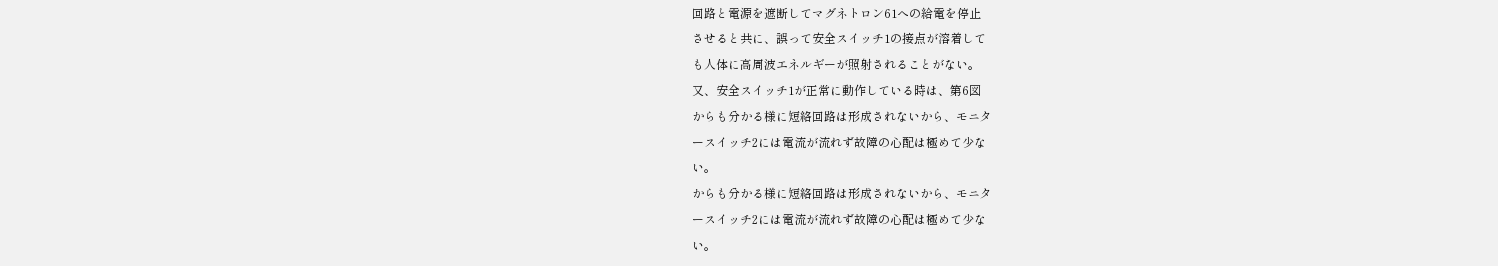回路と電源を遮断してマグネトロン61への給電を停止
させると共に、誤って安全スイッチ1の接点が溶着して
も人体に高周波エネルギーが照射されることがない。
又、安全スイッチ1が正常に動作している時は、第6図
からも分かる様に短絡回路は形成されないから、モニタ
ースイッチ2には電流が流れず故障の心配は極めて少な
い。
からも分かる様に短絡回路は形成されないから、モニタ
ースイッチ2には電流が流れず故障の心配は極めて少な
い。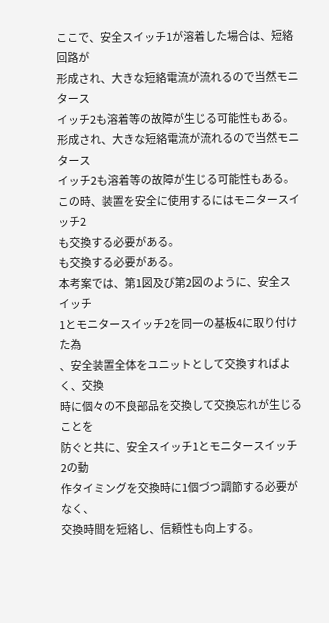ここで、安全スイッチ1が溶着した場合は、短絡回路が
形成され、大きな短絡電流が流れるので当然モニタース
イッチ2も溶着等の故障が生じる可能性もある。
形成され、大きな短絡電流が流れるので当然モニタース
イッチ2も溶着等の故障が生じる可能性もある。
この時、装置を安全に使用するにはモニタースイッチ2
も交換する必要がある。
も交換する必要がある。
本考案では、第1図及び第2図のように、安全スイッチ
1とモニタースイッチ2を同一の基板4に取り付けた為
、安全装置全体をユニットとして交換すればよく、交換
時に個々の不良部品を交換して交換忘れが生じることを
防ぐと共に、安全スイッチ1とモニタースイッチ2の動
作タイミングを交換時に1個づつ調節する必要がなく、
交換時間を短絡し、信頼性も向上する。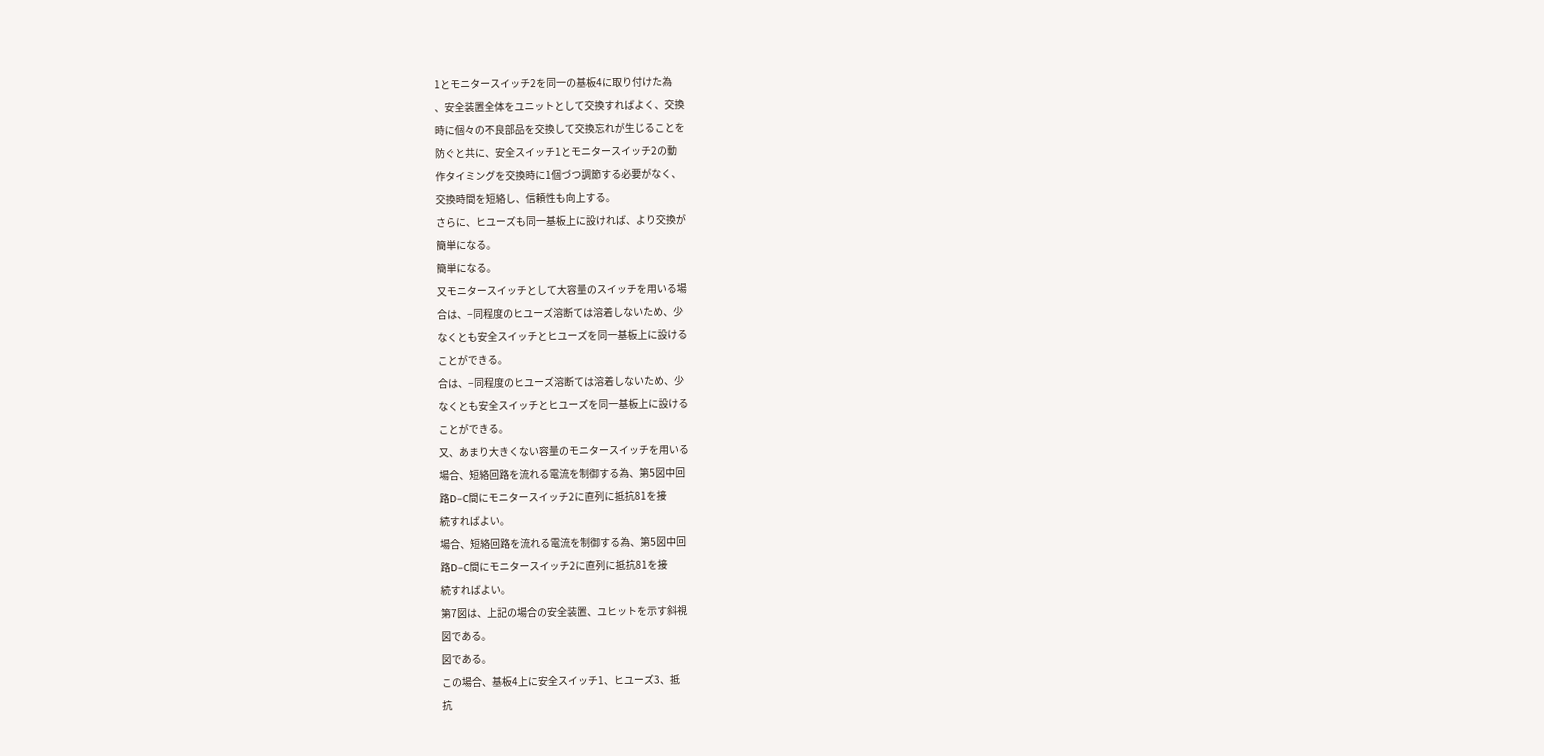1とモニタースイッチ2を同一の基板4に取り付けた為
、安全装置全体をユニットとして交換すればよく、交換
時に個々の不良部品を交換して交換忘れが生じることを
防ぐと共に、安全スイッチ1とモニタースイッチ2の動
作タイミングを交換時に1個づつ調節する必要がなく、
交換時間を短絡し、信頼性も向上する。
さらに、ヒユーズも同一基板上に設ければ、より交換が
簡単になる。
簡単になる。
又モニタースイッチとして大容量のスイッチを用いる場
合は、−同程度のヒユーズ溶断ては溶着しないため、少
なくとも安全スイッチとヒユーズを同一基板上に設ける
ことができる。
合は、−同程度のヒユーズ溶断ては溶着しないため、少
なくとも安全スイッチとヒユーズを同一基板上に設ける
ことができる。
又、あまり大きくない容量のモニタースイッチを用いる
場合、短絡回路を流れる電流を制御する為、第5図中回
路D−C間にモニタースイッチ2に直列に抵抗81を接
続すればよい。
場合、短絡回路を流れる電流を制御する為、第5図中回
路D−C間にモニタースイッチ2に直列に抵抗81を接
続すればよい。
第7図は、上記の場合の安全装置、ユヒットを示す斜視
図である。
図である。
この場合、基板4上に安全スイッチ1、ヒユーズ3、抵
抗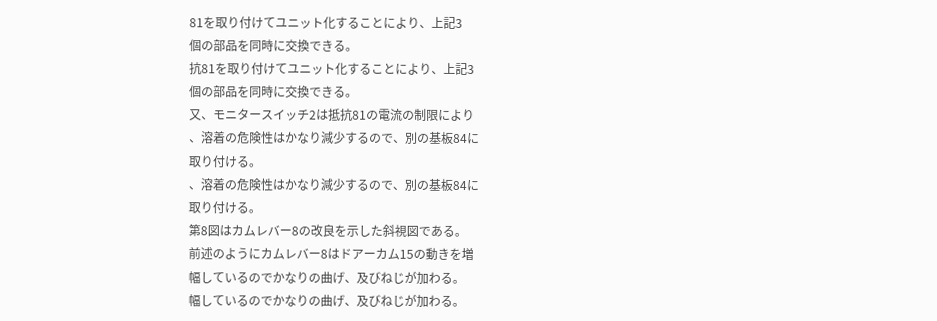81を取り付けてユニット化することにより、上記3
個の部品を同時に交換できる。
抗81を取り付けてユニット化することにより、上記3
個の部品を同時に交換できる。
又、モニタースイッチ2は抵抗81の電流の制限により
、溶着の危険性はかなり減少するので、別の基板84に
取り付ける。
、溶着の危険性はかなり減少するので、別の基板84に
取り付ける。
第8図はカムレバー8の改良を示した斜視図である。
前述のようにカムレバー8はドアーカム15の動きを増
幅しているのでかなりの曲げ、及びねじが加わる。
幅しているのでかなりの曲げ、及びねじが加わる。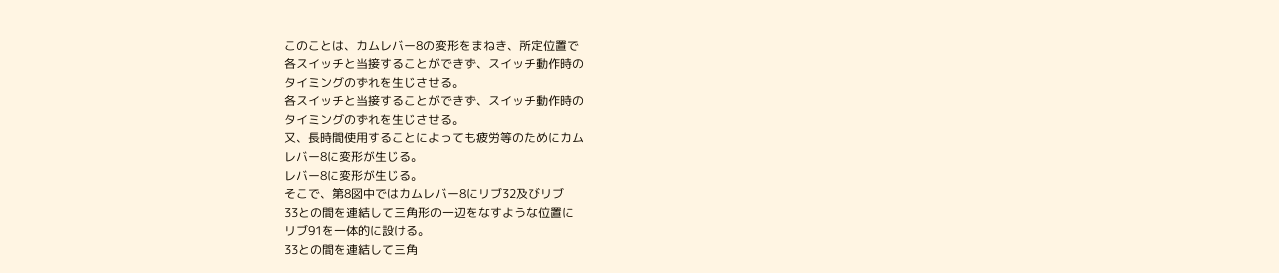このことは、カムレバー8の変形をまねき、所定位置で
各スイッチと当接することができず、スイッチ動作時の
タイミングのずれを生じさせる。
各スイッチと当接することができず、スイッチ動作時の
タイミングのずれを生じさせる。
又、長時間使用することによっても疲労等のためにカム
レバー8に変形が生じる。
レバー8に変形が生じる。
そこで、第8図中ではカムレバー8にリブ32及びリブ
33との間を連結して三角形の一辺をなすような位置に
リブ91を一体的に設ける。
33との間を連結して三角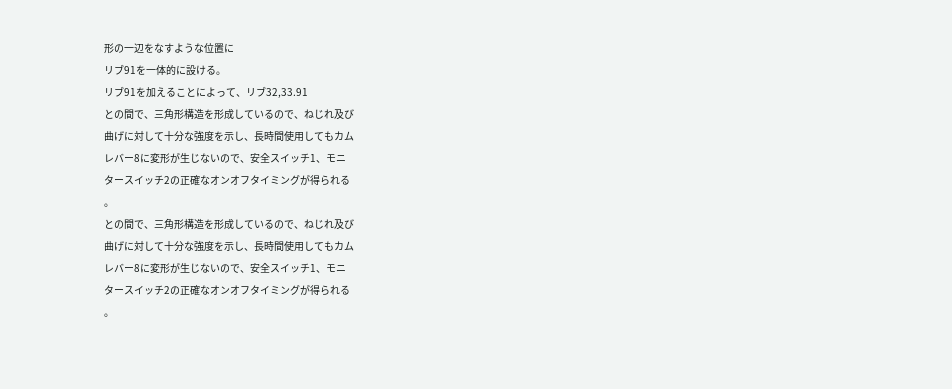形の一辺をなすような位置に
リブ91を一体的に設ける。
リブ91を加えることによって、リブ32,33.91
との間で、三角形構造を形成しているので、ねじれ及び
曲げに対して十分な強度を示し、長時間使用してもカム
レバー8に変形が生じないので、安全スイッチ1、モニ
タースイッチ2の正確なオンオフタイミングが得られる
。
との間で、三角形構造を形成しているので、ねじれ及び
曲げに対して十分な強度を示し、長時間使用してもカム
レバー8に変形が生じないので、安全スイッチ1、モニ
タースイッチ2の正確なオンオフタイミングが得られる
。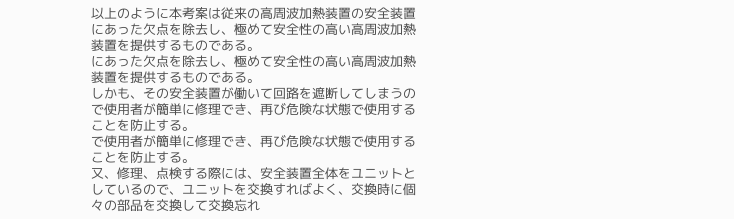以上のように本考案は従来の高周波加熱装置の安全装置
にあった欠点を除去し、極めて安全性の高い高周波加熱
装置を提供するものである。
にあった欠点を除去し、極めて安全性の高い高周波加熱
装置を提供するものである。
しかも、その安全装置が働いて回路を遮断してしまうの
で使用者が簡単に修理でき、再び危険な状態で使用する
ことを防止する。
で使用者が簡単に修理でき、再び危険な状態で使用する
ことを防止する。
又、修理、点検する際には、安全装置全体をユニットと
しているので、ユニットを交換すればよく、交換時に個
々の部品を交換して交換忘れ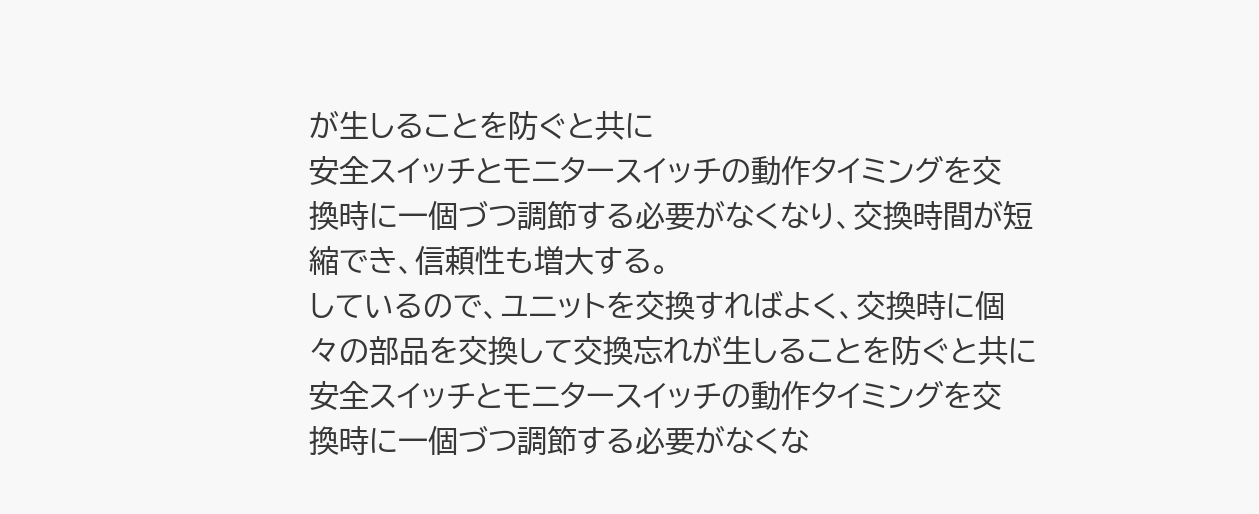が生しることを防ぐと共に
安全スイッチとモニタースイッチの動作タイミングを交
換時に一個づつ調節する必要がなくなり、交換時間が短
縮でき、信頼性も増大する。
しているので、ユニットを交換すればよく、交換時に個
々の部品を交換して交換忘れが生しることを防ぐと共に
安全スイッチとモニタースイッチの動作タイミングを交
換時に一個づつ調節する必要がなくな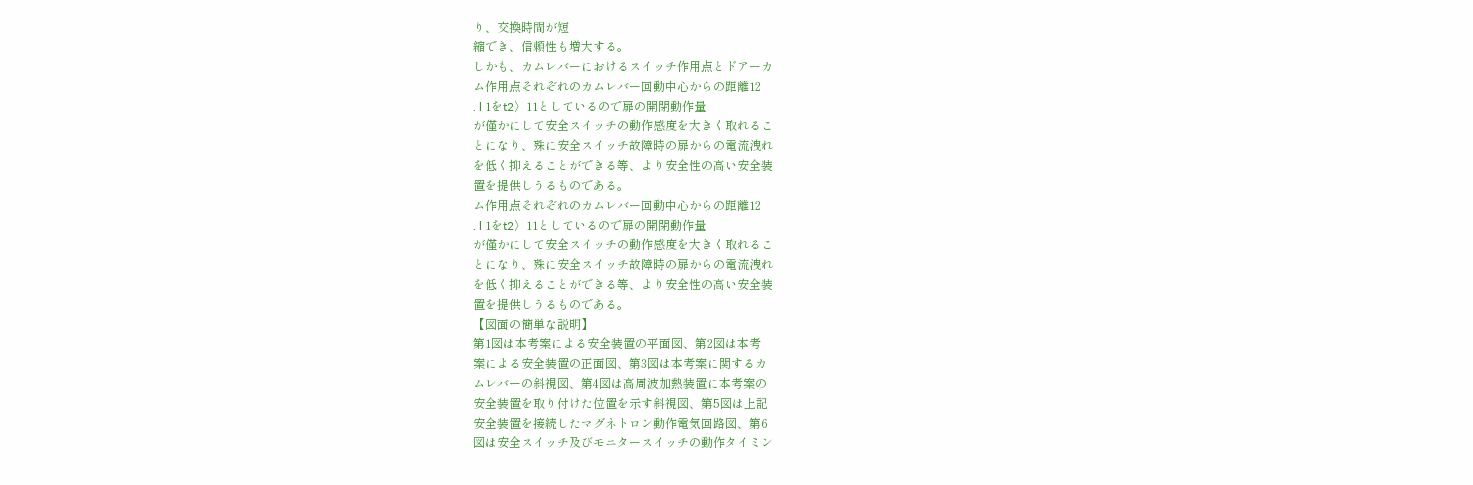り、交換時間が短
縮でき、信頼性も増大する。
しかも、カムレバーにおけるスイッチ作用点とドアーカ
ム作用点それぞれのカムレバー回動中心からの距離12
. l 1をt2〉11としているので扉の開閉動作量
が僅かにして安全スイッチの動作感度を大きく取れるこ
とになり、殊に安全スイッチ故障時の扉からの電流洩れ
を低く抑えることができる等、より安全性の高い安全装
置を提供しうるものである。
ム作用点それぞれのカムレバー回動中心からの距離12
. l 1をt2〉11としているので扉の開閉動作量
が僅かにして安全スイッチの動作感度を大きく取れるこ
とになり、殊に安全スイッチ故障時の扉からの電流洩れ
を低く抑えることができる等、より安全性の高い安全装
置を提供しうるものである。
【図面の簡単な説明】
第1図は本考案による安全装置の平面図、第2図は本考
案による安全装置の正面図、第3図は本考案に関するカ
ムレバーの斜視図、第4図は高周波加熱装置に本考案の
安全装置を取り付けた位置を示す斜視図、第5図は上記
安全装置を接続したマグネトロン動作電気回路図、第6
図は安全スイッチ及びモニタースイッチの動作タイミン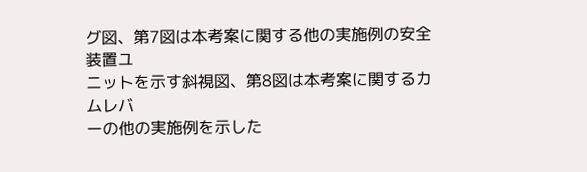グ図、第7図は本考案に関する他の実施例の安全装置ユ
ニットを示す斜視図、第8図は本考案に関するカムレバ
ーの他の実施例を示した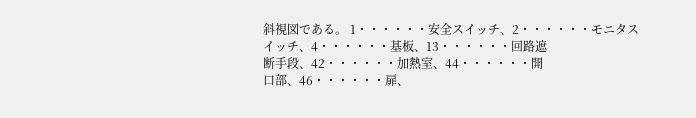斜視図である。 1・・・・・・安全スイッチ、2・・・・・・モニタス
イッチ、4・・・・・・基板、13・・・・・・回路遮
断手段、42・・・・・・加熱室、44・・・・・・開
口部、46・・・・・・扉、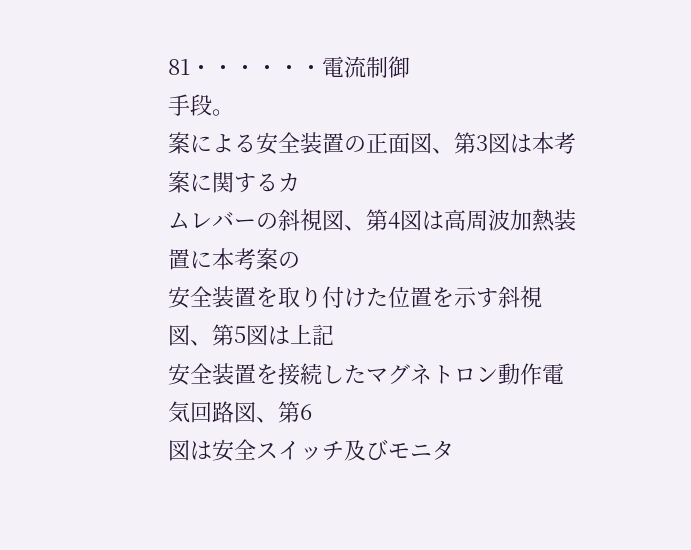81・・・・・・電流制御
手段。
案による安全装置の正面図、第3図は本考案に関するカ
ムレバーの斜視図、第4図は高周波加熱装置に本考案の
安全装置を取り付けた位置を示す斜視図、第5図は上記
安全装置を接続したマグネトロン動作電気回路図、第6
図は安全スイッチ及びモニタ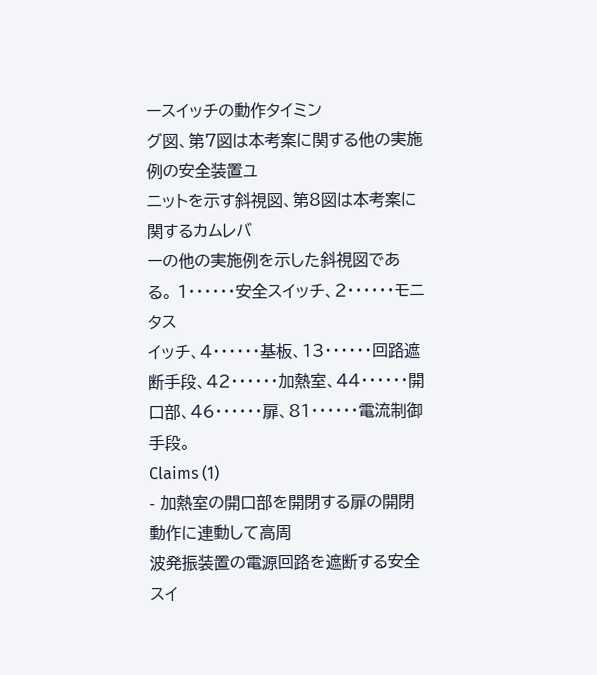ースイッチの動作タイミン
グ図、第7図は本考案に関する他の実施例の安全装置ユ
ニットを示す斜視図、第8図は本考案に関するカムレバ
ーの他の実施例を示した斜視図である。 1・・・・・・安全スイッチ、2・・・・・・モニタス
イッチ、4・・・・・・基板、13・・・・・・回路遮
断手段、42・・・・・・加熱室、44・・・・・・開
口部、46・・・・・・扉、81・・・・・・電流制御
手段。
Claims (1)
- 加熱室の開口部を開閉する扉の開閉動作に連動して高周
波発振装置の電源回路を遮断する安全スイ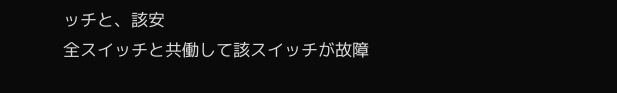ッチと、該安
全スイッチと共働して該スイッチが故障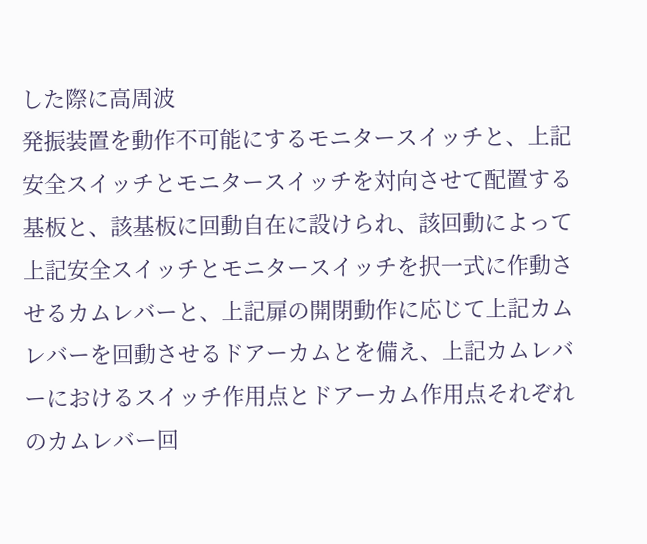した際に高周波
発振装置を動作不可能にするモニタースイッチと、上記
安全スイッチとモニタースイッチを対向させて配置する
基板と、該基板に回動自在に設けられ、該回動によって
上記安全スイッチとモニタースイッチを択一式に作動さ
せるカムレバーと、上記扉の開閉動作に応じて上記カム
レバーを回動させるドアーカムとを備え、上記カムレバ
ーにおけるスイッチ作用点とドアーカム作用点それぞれ
のカムレバー回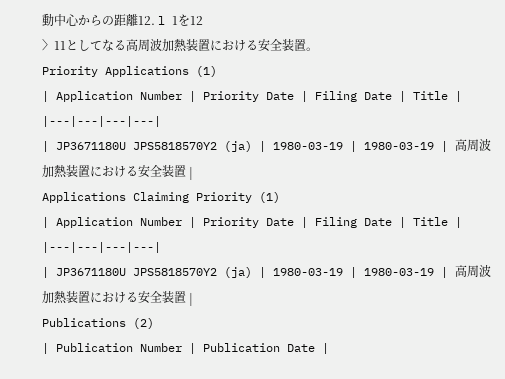動中心からの距離12. l 1を12
〉11としてなる高周波加熱装置における安全装置。
Priority Applications (1)
| Application Number | Priority Date | Filing Date | Title |
|---|---|---|---|
| JP3671180U JPS5818570Y2 (ja) | 1980-03-19 | 1980-03-19 | 高周波加熱装置における安全装置 |
Applications Claiming Priority (1)
| Application Number | Priority Date | Filing Date | Title |
|---|---|---|---|
| JP3671180U JPS5818570Y2 (ja) | 1980-03-19 | 1980-03-19 | 高周波加熱装置における安全装置 |
Publications (2)
| Publication Number | Publication Date |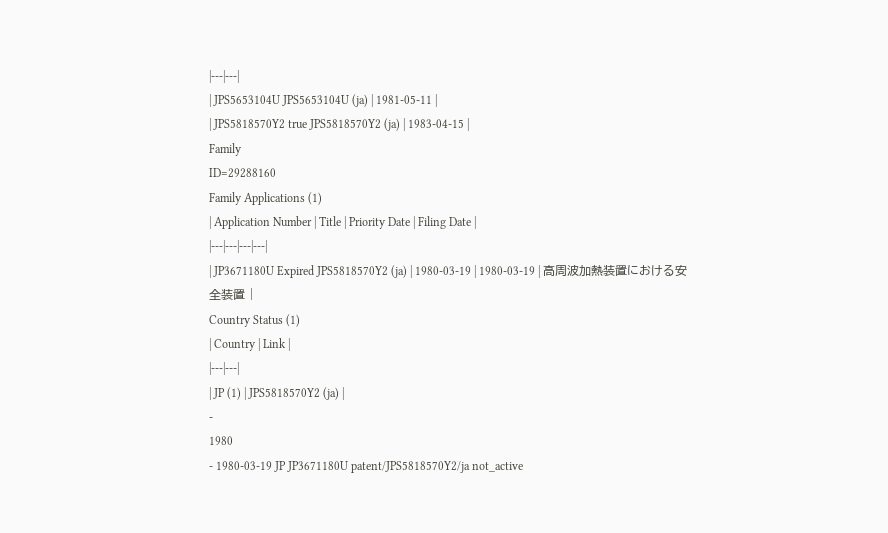|---|---|
| JPS5653104U JPS5653104U (ja) | 1981-05-11 |
| JPS5818570Y2 true JPS5818570Y2 (ja) | 1983-04-15 |
Family
ID=29288160
Family Applications (1)
| Application Number | Title | Priority Date | Filing Date |
|---|---|---|---|
| JP3671180U Expired JPS5818570Y2 (ja) | 1980-03-19 | 1980-03-19 | 高周波加熱装置における安全装置 |
Country Status (1)
| Country | Link |
|---|---|
| JP (1) | JPS5818570Y2 (ja) |
-
1980
- 1980-03-19 JP JP3671180U patent/JPS5818570Y2/ja not_active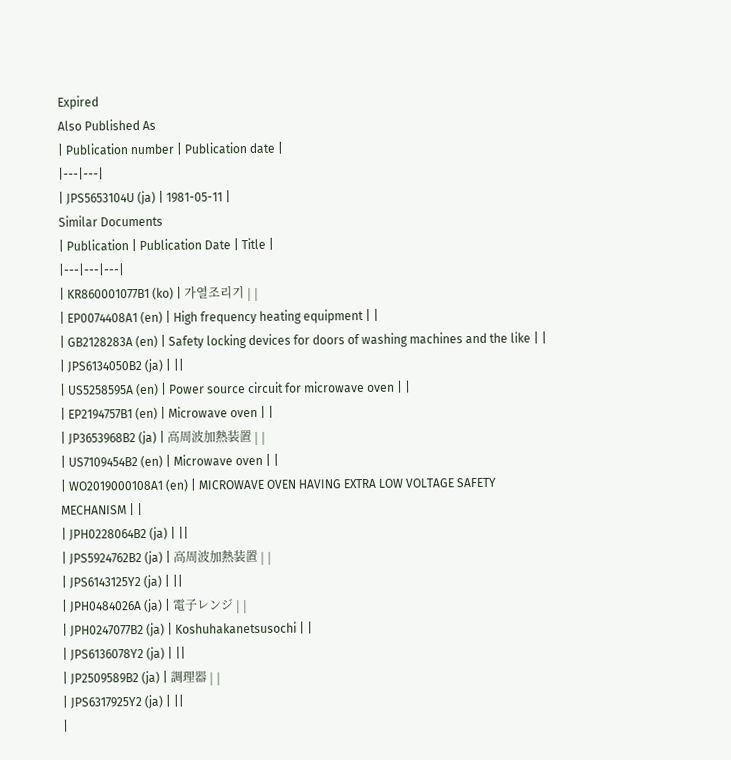Expired
Also Published As
| Publication number | Publication date |
|---|---|
| JPS5653104U (ja) | 1981-05-11 |
Similar Documents
| Publication | Publication Date | Title |
|---|---|---|
| KR860001077B1 (ko) | 가열조리기 | |
| EP0074408A1 (en) | High frequency heating equipment | |
| GB2128283A (en) | Safety locking devices for doors of washing machines and the like | |
| JPS6134050B2 (ja) | ||
| US5258595A (en) | Power source circuit for microwave oven | |
| EP2194757B1 (en) | Microwave oven | |
| JP3653968B2 (ja) | 高周波加熱装置 | |
| US7109454B2 (en) | Microwave oven | |
| WO2019000108A1 (en) | MICROWAVE OVEN HAVING EXTRA LOW VOLTAGE SAFETY MECHANISM | |
| JPH0228064B2 (ja) | ||
| JPS5924762B2 (ja) | 高周波加熱装置 | |
| JPS6143125Y2 (ja) | ||
| JPH0484026A (ja) | 電子レンジ | |
| JPH0247077B2 (ja) | Koshuhakanetsusochi | |
| JPS6136078Y2 (ja) | ||
| JP2509589B2 (ja) | 調理器 | |
| JPS6317925Y2 (ja) | ||
|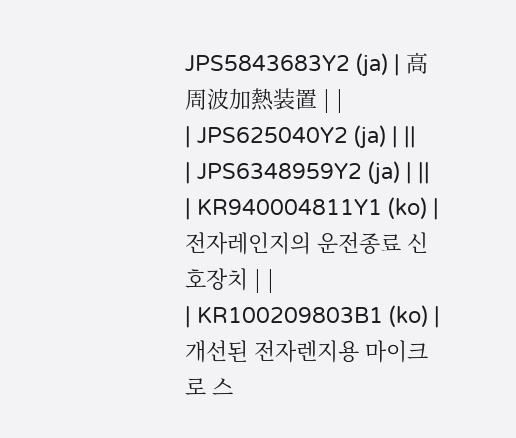JPS5843683Y2 (ja) | 高周波加熱装置 | |
| JPS625040Y2 (ja) | ||
| JPS6348959Y2 (ja) | ||
| KR940004811Y1 (ko) | 전자레인지의 운전종료 신호장치 | |
| KR100209803B1 (ko) | 개선된 전자렌지용 마이크로 스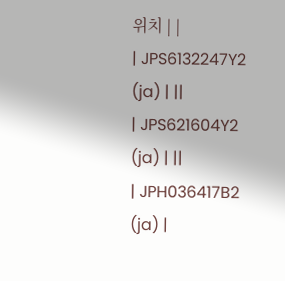위치 | |
| JPS6132247Y2 (ja) | ||
| JPS621604Y2 (ja) | ||
| JPH036417B2 (ja) |